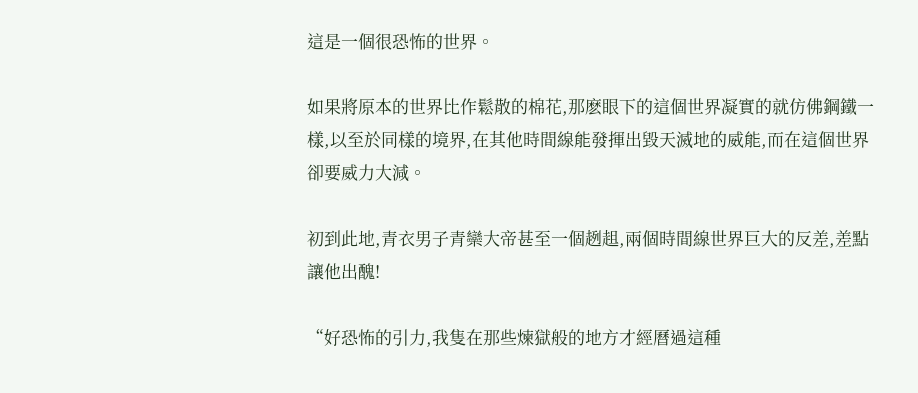這是一個很恐怖的世界。

如果將原本的世界比作鬆散的棉花,那麽眼下的這個世界凝實的就仿佛鋼鐵一樣,以至於同樣的境界,在其他時間線能發揮出毀天滅地的威能,而在這個世界卻要威力大減。

初到此地,青衣男子青欒大帝甚至一個趔趄,兩個時間線世界巨大的反差,差點讓他出醜!

“好恐怖的引力,我隻在那些煉獄般的地方才經曆過這種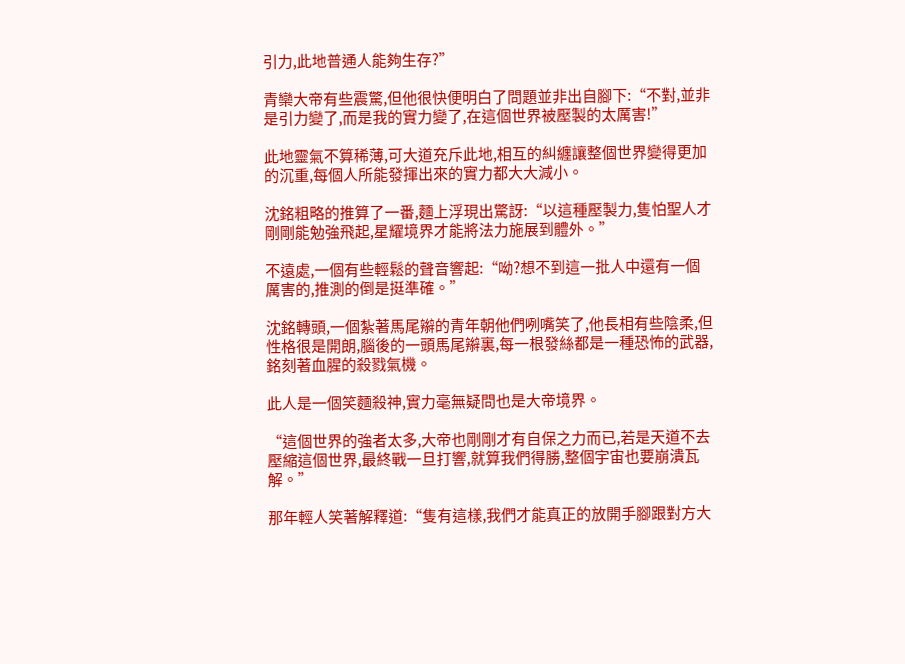引力,此地普通人能夠生存?”

青欒大帝有些震驚,但他很快便明白了問題並非出自腳下:“不對,並非是引力變了,而是我的實力變了,在這個世界被壓製的太厲害!”

此地靈氣不算稀薄,可大道充斥此地,相互的糾纏讓整個世界變得更加的沉重,每個人所能發揮出來的實力都大大減小。

沈銘粗略的推算了一番,麵上浮現出驚訝:“以這種壓製力,隻怕聖人才剛剛能勉強飛起,星耀境界才能將法力施展到體外。”

不遠處,一個有些輕鬆的聲音響起:“呦?想不到這一批人中還有一個厲害的,推測的倒是挺準確。”

沈銘轉頭,一個紮著馬尾辮的青年朝他們咧嘴笑了,他長相有些陰柔,但性格很是開朗,腦後的一頭馬尾辮裏,每一根發絲都是一種恐怖的武器,銘刻著血腥的殺戮氣機。

此人是一個笑麵殺神,實力毫無疑問也是大帝境界。

“這個世界的強者太多,大帝也剛剛才有自保之力而已,若是天道不去壓縮這個世界,最終戰一旦打響,就算我們得勝,整個宇宙也要崩潰瓦解。”

那年輕人笑著解釋道:“隻有這樣,我們才能真正的放開手腳跟對方大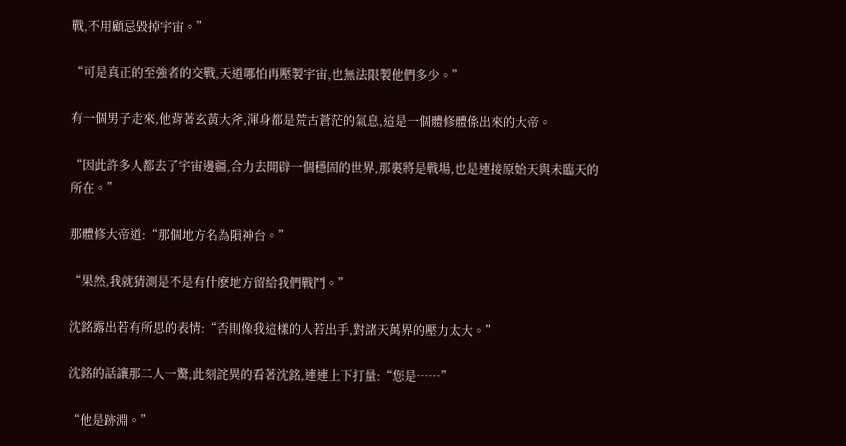戰,不用顧忌毀掉宇宙。”

“可是真正的至強者的交戰,天道哪怕再壓製宇宙,也無法限製他們多少。”

有一個男子走來,他背著玄黃大斧,渾身都是荒古蒼茫的氣息,這是一個體修體係出來的大帝。

“因此許多人都去了宇宙邊疆,合力去開辟一個穩固的世界,那裏將是戰場,也是連接原始天與未臨天的所在。”

那體修大帝道:“那個地方名為隕神台。”

“果然,我就猜測是不是有什麽地方留給我們戰鬥。”

沈銘露出若有所思的表情:“否則像我這樣的人若出手,對諸天萬界的壓力太大。”

沈銘的話讓那二人一驚,此刻詫異的看著沈銘,連連上下打量:“您是……”

“他是跡淵。”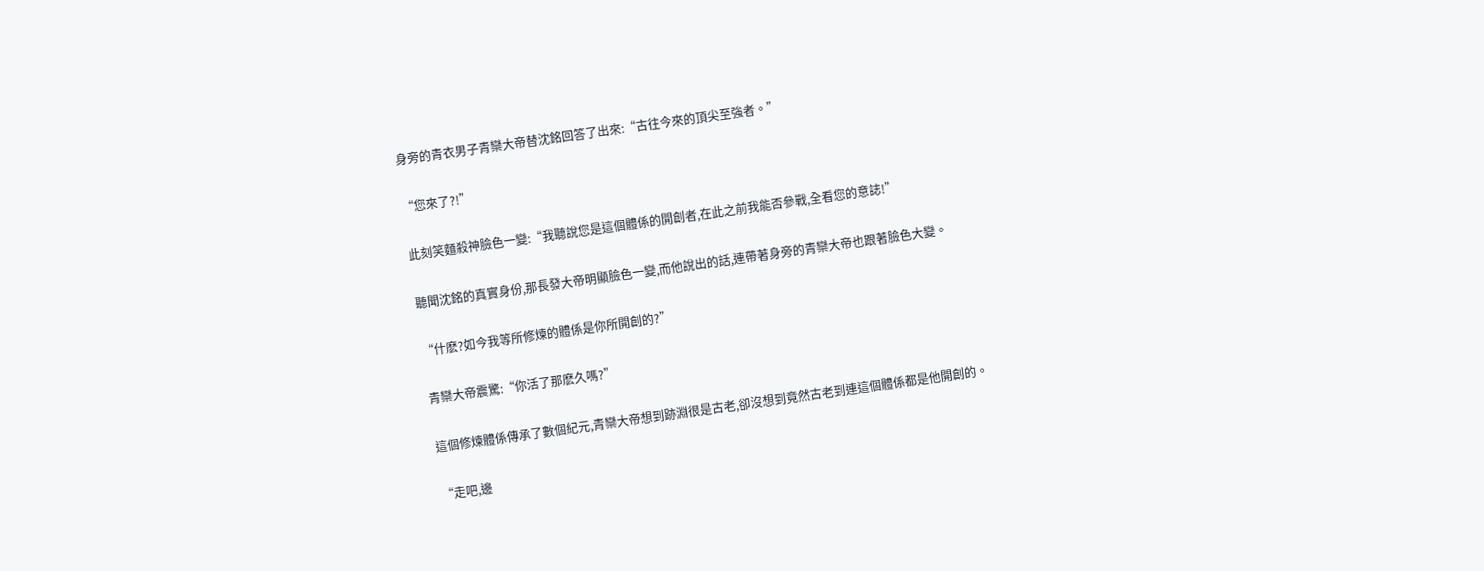身旁的青衣男子青欒大帝替沈銘回答了出來:“古往今來的頂尖至強者。”

“您來了?!”

此刻笑麵殺神臉色一變:“我聽說您是這個體係的開創者,在此之前我能否參戰,全看您的意誌!”

聽聞沈銘的真實身份,那長發大帝明顯臉色一變,而他說出的話,連帶著身旁的青欒大帝也跟著臉色大變。

“什麽?如今我等所修煉的體係是你所開創的?”

青欒大帝震驚:“你活了那麽久嗎?”

這個修煉體係傳承了數個紀元,青欒大帝想到跡淵很是古老,卻沒想到竟然古老到連這個體係都是他開創的。

“走吧,邊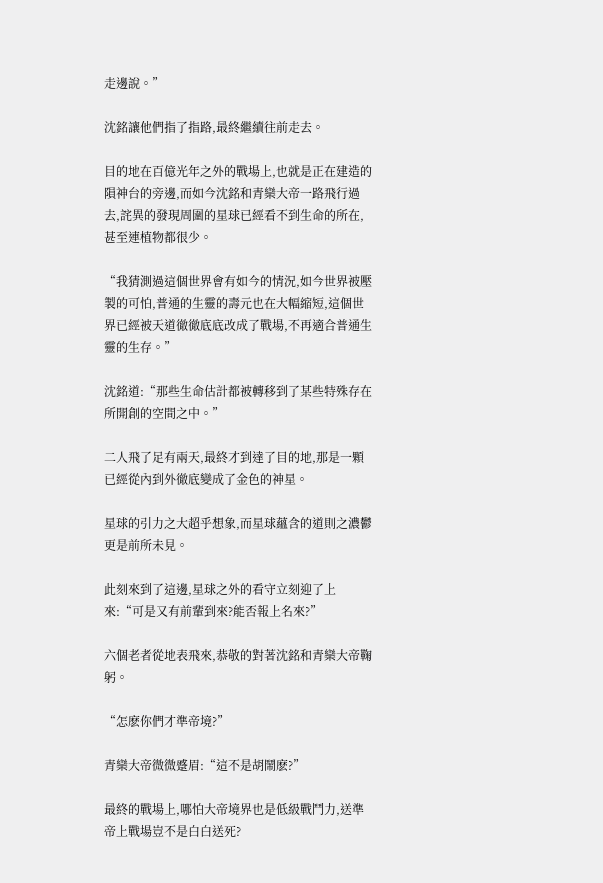走邊說。”

沈銘讓他們指了指路,最終繼續往前走去。

目的地在百億光年之外的戰場上,也就是正在建造的隕神台的旁邊,而如今沈銘和青欒大帝一路飛行過去,詫異的發現周圍的星球已經看不到生命的所在,甚至連植物都很少。

“我猜測過這個世界會有如今的情況,如今世界被壓製的可怕,普通的生靈的壽元也在大幅縮短,這個世界已經被天道徹徹底底改成了戰場,不再適合普通生靈的生存。”

沈銘道:“那些生命估計都被轉移到了某些特殊存在所開創的空間之中。”

二人飛了足有兩天,最終才到達了目的地,那是一顆已經從內到外徹底變成了金色的神星。

星球的引力之大超乎想象,而星球蘊含的道則之濃鬱更是前所未見。

此刻來到了這邊,星球之外的看守立刻迎了上來:“可是又有前輩到來?能否報上名來?”

六個老者從地表飛來,恭敬的對著沈銘和青欒大帝鞠躬。

“怎麽你們才準帝境?”

青欒大帝微微蹙眉:“這不是胡鬧麽?”

最終的戰場上,哪怕大帝境界也是低級戰鬥力,送準帝上戰場豈不是白白送死?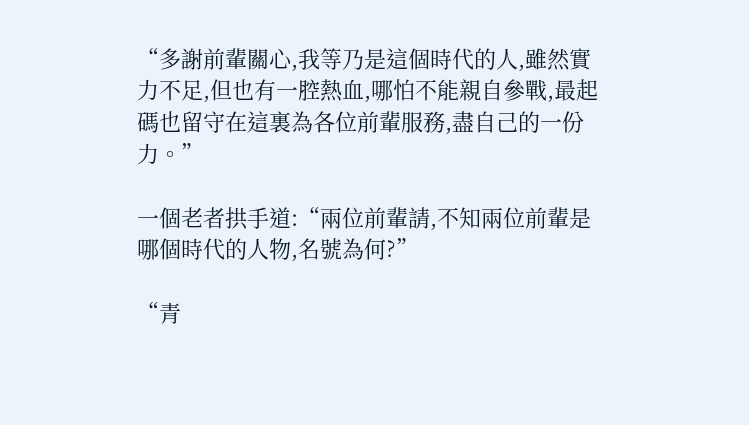“多謝前輩關心,我等乃是這個時代的人,雖然實力不足,但也有一腔熱血,哪怕不能親自參戰,最起碼也留守在這裏為各位前輩服務,盡自己的一份力。”

一個老者拱手道:“兩位前輩請,不知兩位前輩是哪個時代的人物,名號為何?”

“青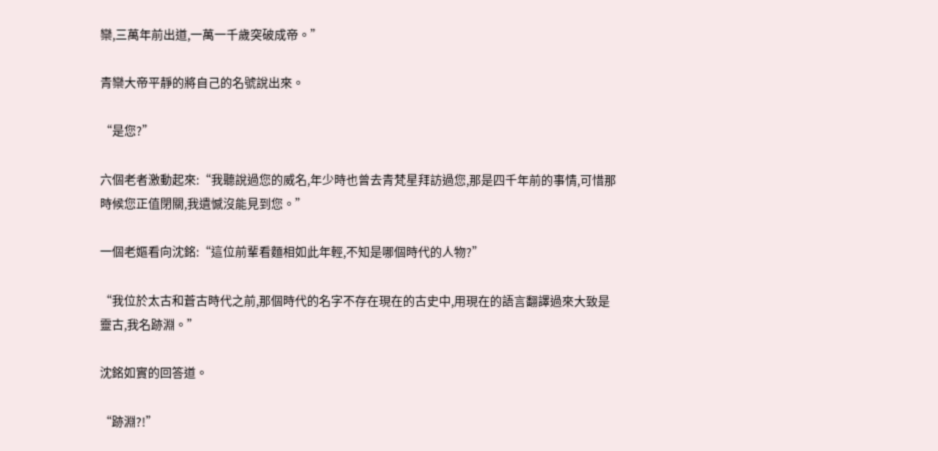欒,三萬年前出道,一萬一千歲突破成帝。”

青欒大帝平靜的將自己的名號說出來。

“是您?”

六個老者激動起來:“我聽說過您的威名,年少時也曾去青梵星拜訪過您,那是四千年前的事情,可惜那時候您正值閉關,我遺憾沒能見到您。”

一個老嫗看向沈銘:“這位前輩看麵相如此年輕,不知是哪個時代的人物?”

“我位於太古和蒼古時代之前,那個時代的名字不存在現在的古史中,用現在的語言翻譯過來大致是靈古,我名跡淵。”

沈銘如實的回答道。

“跡淵?!”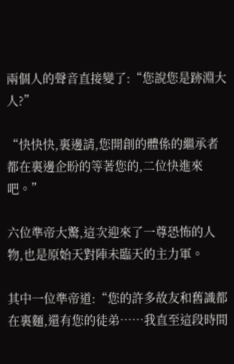兩個人的聲音直接變了:“您說您是跡淵大人?”

“快快快,裏邊請,您開創的體係的繼承者都在裏邊企盼的等著您的,二位快進來吧。”

六位準帝大驚,這次迎來了一尊恐怖的人物,也是原始天對陣未臨天的主力軍。

其中一位準帝道:“您的許多故友和舊識都在裏麵,還有您的徒弟……我直至這段時間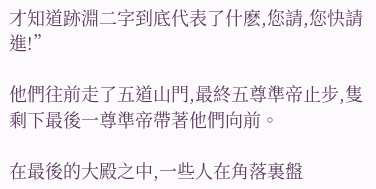才知道跡淵二字到底代表了什麽,您請,您快請進!”

他們往前走了五道山門,最終五尊準帝止步,隻剩下最後一尊準帝帶著他們向前。

在最後的大殿之中,一些人在角落裏盤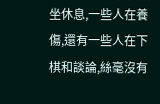坐休息,一些人在養傷,還有一些人在下棋和談論,絲毫沒有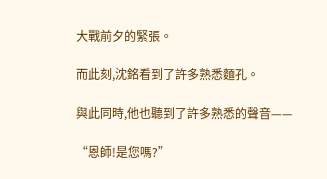大戰前夕的緊張。

而此刻,沈銘看到了許多熟悉麵孔。

與此同時,他也聽到了許多熟悉的聲音——

“恩師!是您嗎?”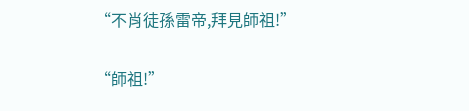“不肖徒孫雷帝,拜見師祖!”

“師祖!”